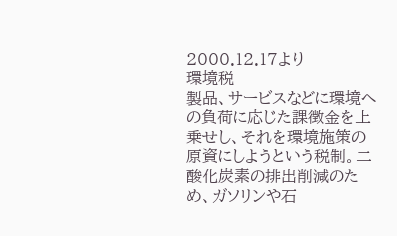2000.12.17より
環境税
製品、サービスなどに環境への負荷に応じた課徴金を上乗せし、それを環境施策の原資にしようという税制。二酸化炭素の排出削減のため、ガソリンや石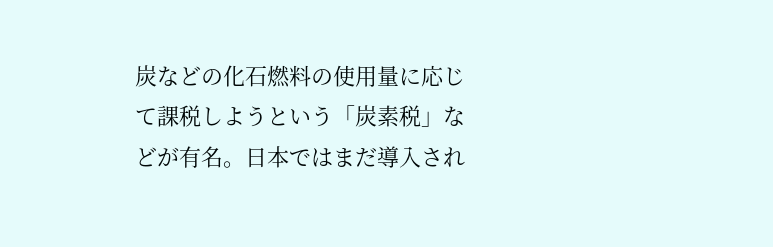炭などの化石燃料の使用量に応じて課税しようという「炭素税」などが有名。日本ではまだ導入され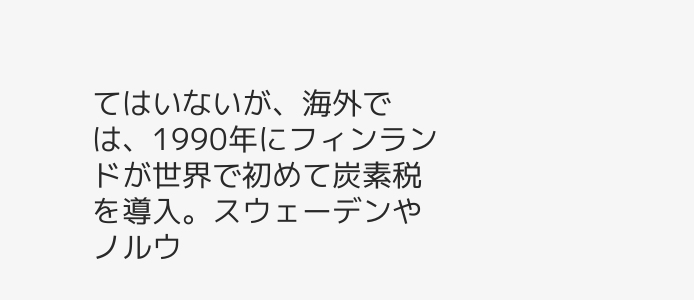てはいないが、海外では、1990年にフィンランドが世界で初めて炭素税を導入。スウェーデンやノルウ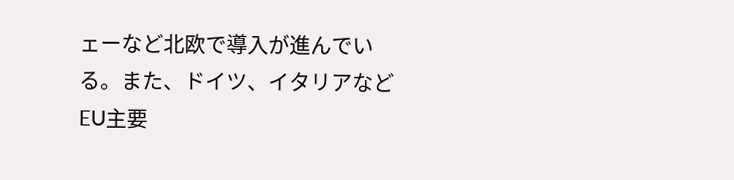ェーなど北欧で導入が進んでいる。また、ドイツ、イタリアなどEU主要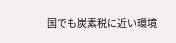国でも炭素税に近い環境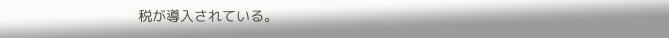税が導入されている。